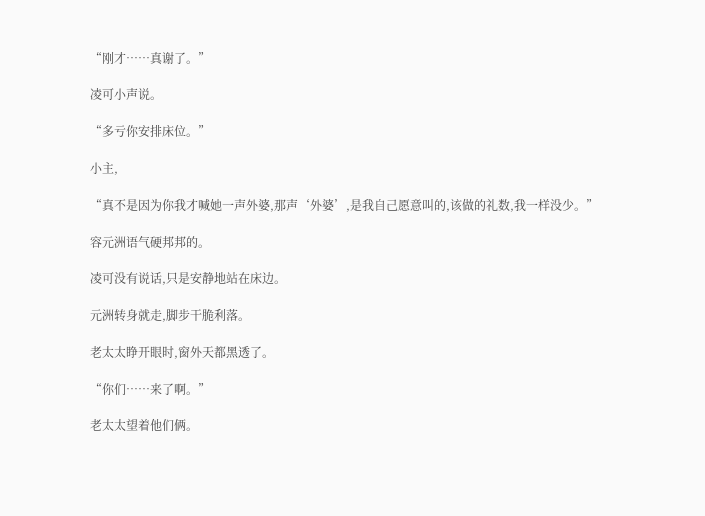“刚才……真谢了。”

凌可小声说。

“多亏你安排床位。”

小主,

“真不是因为你我才喊她一声外婆,那声‘外婆’,是我自己愿意叫的,该做的礼数,我一样没少。”

容元洲语气硬邦邦的。

凌可没有说话,只是安静地站在床边。

元洲转身就走,脚步干脆利落。

老太太睁开眼时,窗外天都黑透了。

“你们……来了啊。”

老太太望着他们俩。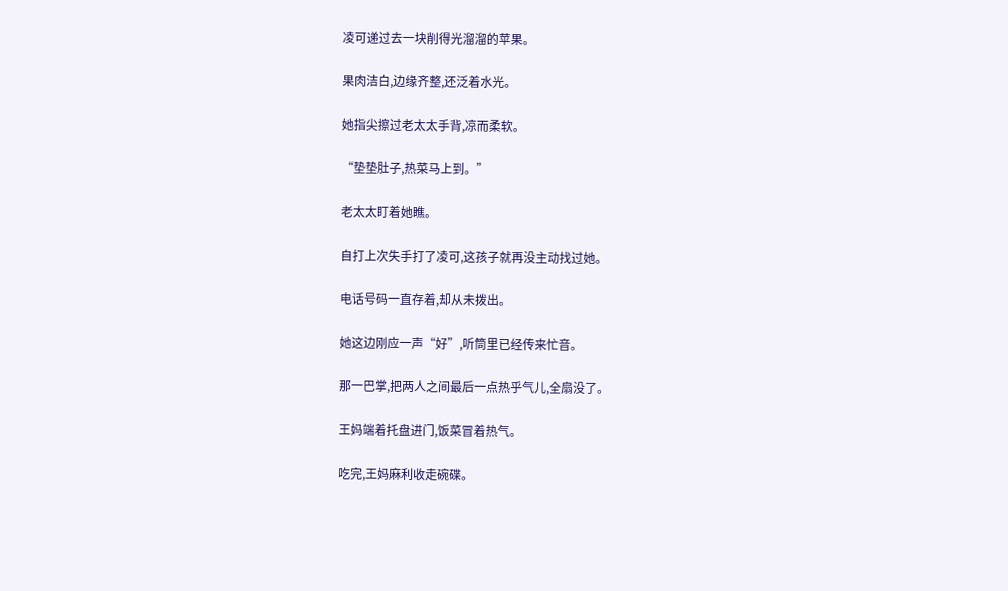凌可递过去一块削得光溜溜的苹果。

果肉洁白,边缘齐整,还泛着水光。

她指尖擦过老太太手背,凉而柔软。

“垫垫肚子,热菜马上到。”

老太太盯着她瞧。

自打上次失手打了凌可,这孩子就再没主动找过她。

电话号码一直存着,却从未拨出。

她这边刚应一声“好”,听筒里已经传来忙音。

那一巴掌,把两人之间最后一点热乎气儿,全扇没了。

王妈端着托盘进门,饭菜冒着热气。

吃完,王妈麻利收走碗碟。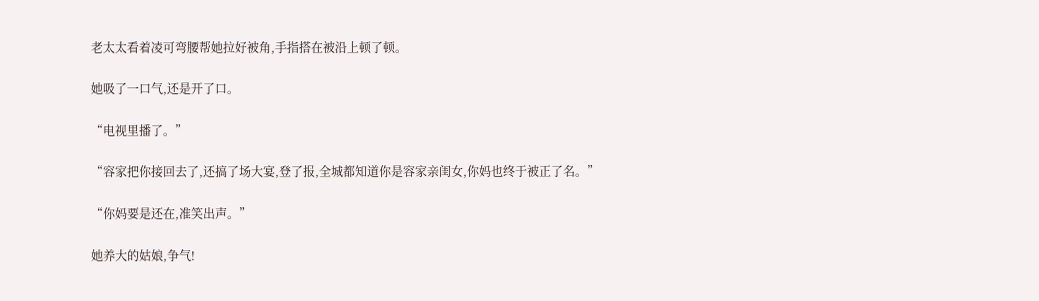老太太看着凌可弯腰帮她拉好被角,手指搭在被沿上顿了顿。

她吸了一口气,还是开了口。

“电视里播了。”

“容家把你接回去了,还搞了场大宴,登了报,全城都知道你是容家亲闺女,你妈也终于被正了名。”

“你妈要是还在,准笑出声。”

她养大的姑娘,争气!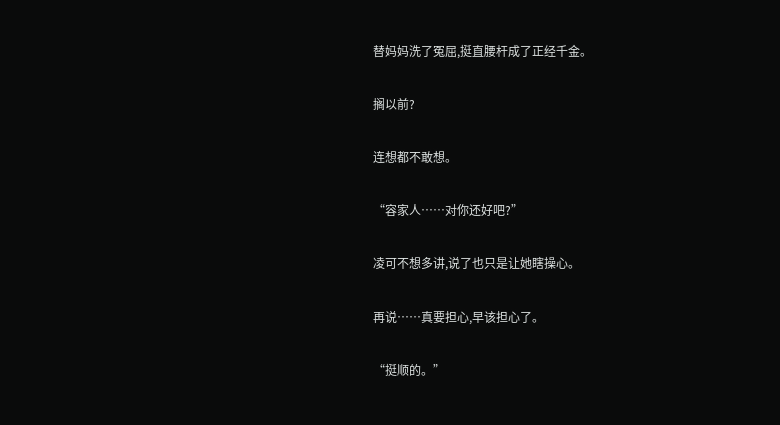替妈妈洗了冤屈,挺直腰杆成了正经千金。

搁以前?

连想都不敢想。

“容家人……对你还好吧?”

凌可不想多讲,说了也只是让她瞎操心。

再说……真要担心,早该担心了。

“挺顺的。”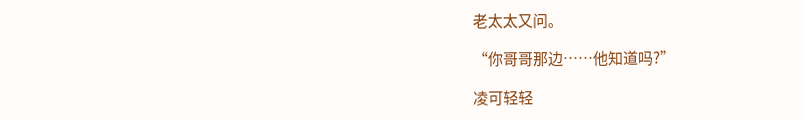老太太又问。

“你哥哥那边……他知道吗?”

凌可轻轻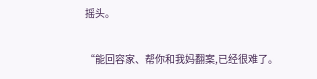摇头。

“能回容家、帮你和我妈翻案,已经很难了。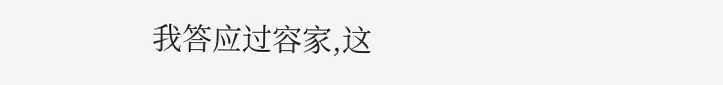我答应过容家,这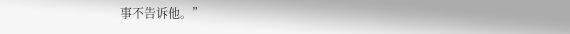事不告诉他。”